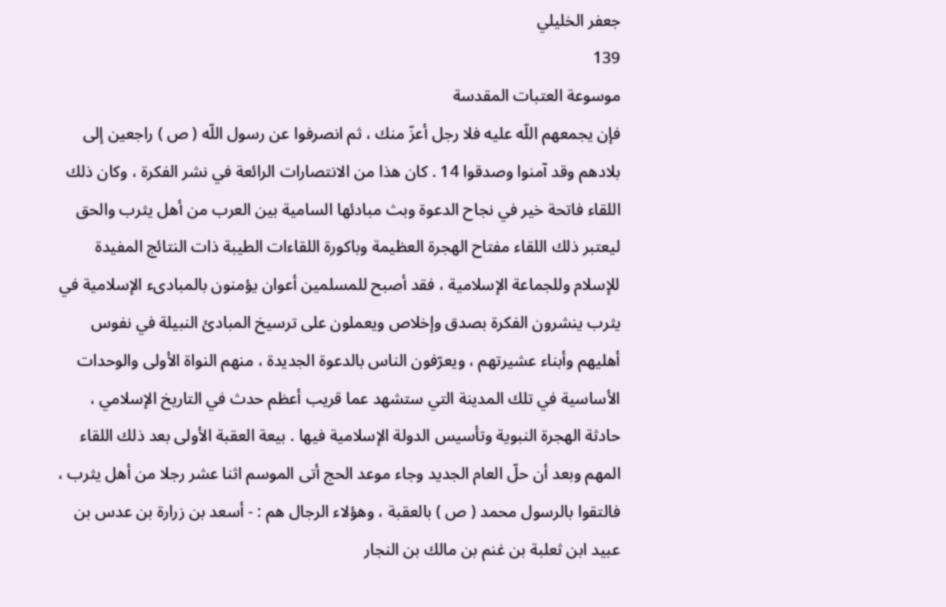جعفر الخليلي
139
موسوعة العتبات المقدسة
فإن يجمعهم اللّه عليه فلا رجل أعزّ منك ، ثم انصرفوا عن رسول اللّه ( ص ) راجعين إلى بلادهم وقد آمنوا وصدقوا 14 . كان هذا من الانتصارات الرائعة في نشر الفكرة ، وكان ذلك اللقاء فاتحة خير في نجاح الدعوة وبث مبادئها السامية بين العرب من أهل يثرب والحق ليعتبر ذلك اللقاء مفتاح الهجرة العظيمة وباكورة اللقاءات الطيبة ذات النتائج المفيدة للإسلام وللجماعة الإسلامية ، فقد أصبح للمسلمين أعوان يؤمنون بالمبادىء الإسلامية في يثرب ينشرون الفكرة بصدق وإخلاص ويعملون على ترسيخ المبادئ النبيلة في نفوس أهليهم وأبناء عشيرتهم ، ويعرّفون الناس بالدعوة الجديدة ، منهم النواة الأولى والوحدات الأساسية في تلك المدينة التي ستشهد عما قريب أعظم حدث في التاريخ الإسلامي ، حادثة الهجرة النبوية وتأسيس الدولة الإسلامية فيها . بيعة العقبة الأولى بعد ذلك اللقاء المهم وبعد أن حلّ العام الجديد وجاء موعد الحج أتى الموسم اثنا عشر رجلا من أهل يثرب ، فالتقوا بالرسول محمد ( ص ) بالعقبة ، وهؤلاء الرجال هم : - أسعد بن زرارة بن عدس بن عبيد ابن ثعلبة بن غنم بن مالك بن النجار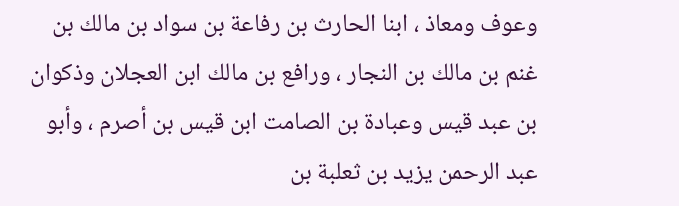وعوف ومعاذ ، ابنا الحارث بن رفاعة بن سواد بن مالك بن غنم بن مالك بن النجار ، ورافع بن مالك ابن العجلان وذكوان بن عبد قيس وعبادة بن الصامت ابن قيس بن أصرم ، وأبو عبد الرحمن يزيد بن ثعلبة بن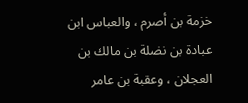خزمة بن أصرم ، والعباس ابن عبادة بن نضلة بن مالك بن العجلان ، وعقبة بن عامر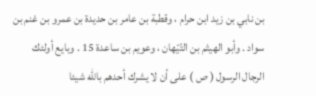بن نابي بن زيد ابن حرام ، وقطبة بن عامر بن حديدة بن عمرو بن غنم بن سواد . وأبو الهيثم بن التّيّهان ، وعويم بن ساعدة 15 . وبايع أولئك الرجال الرسول ( ص ) على أن لا يشرك أحدهم باللّه شيئا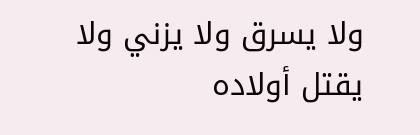ولا يسرق ولا يزني ولا يقتل أولاده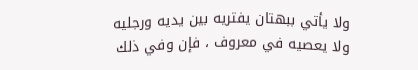ولا يأتي ببهتان يفتريه بين يديه ورجليه ولا يعصيه في معروف ، فإن وفي ذلك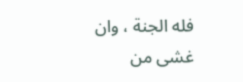فله الجنة ، وان غشى من